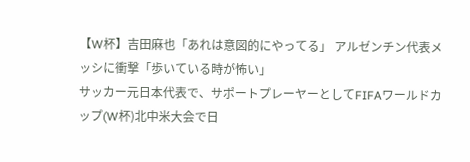【W杯】吉田麻也「あれは意図的にやってる」 アルゼンチン代表メッシに衝撃「歩いている時が怖い」
サッカー元日本代表で、サポートプレーヤーとしてFIFAワールドカップ(W杯)北中米大会で日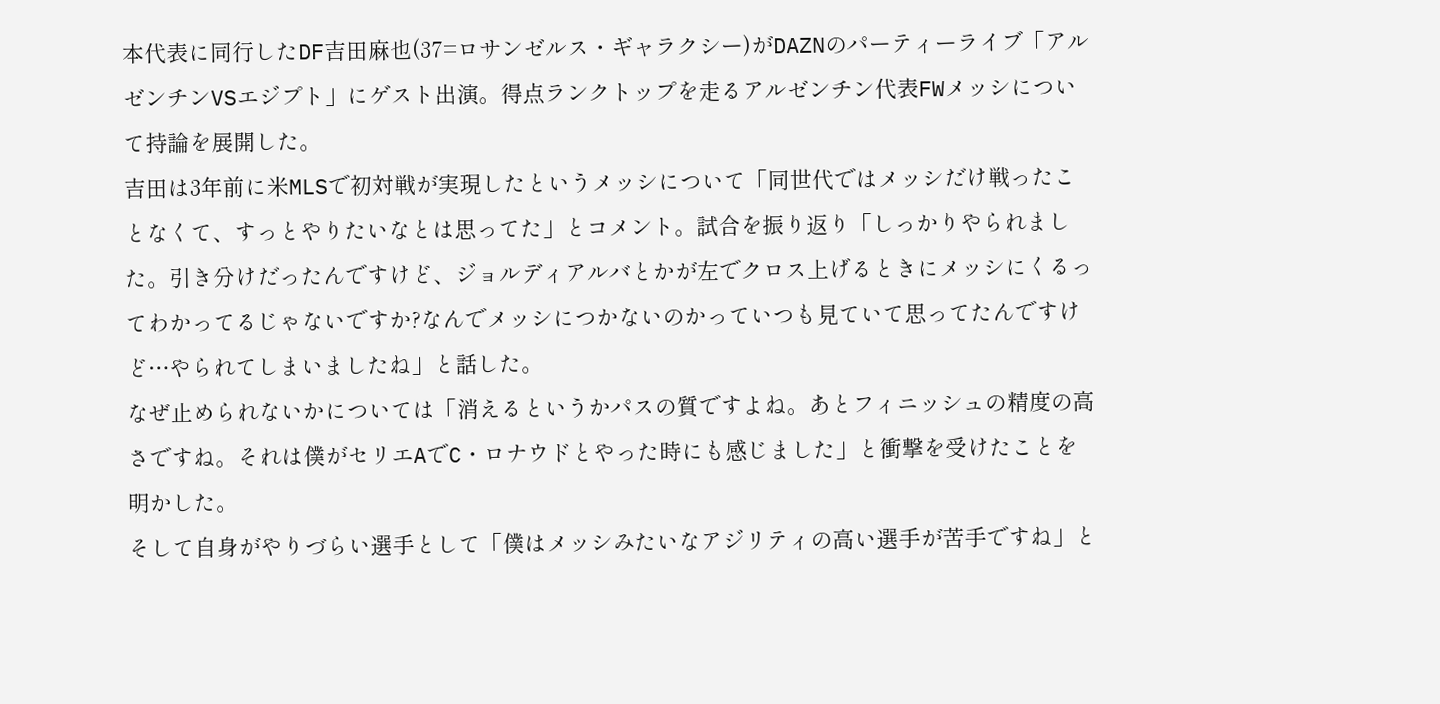本代表に同行したDF吉田麻也(37=ロサンゼルス・ギャラクシー)がDAZNのパーティーライブ「アルゼンチンVSエジプト」にゲスト出演。得点ランクトップを走るアルゼンチン代表FWメッシについて持論を展開した。
吉田は3年前に米MLSで初対戦が実現したというメッシについて「同世代ではメッシだけ戦ったことなくて、すっとやりたいなとは思ってた」とコメント。試合を振り返り「しっかりやられました。引き分けだったんですけど、ジョルディアルバとかが左でクロス上げるときにメッシにくるってわかってるじゃないですか?なんでメッシにつかないのかっていつも見ていて思ってたんですけど…やられてしまいましたね」と話した。
なぜ止められないかについては「消えるというかパスの質ですよね。あとフィニッシュの精度の高さですね。それは僕がセリエAでC・ロナウドとやった時にも感じました」と衝撃を受けたことを明かした。
そして自身がやりづらい選手として「僕はメッシみたいなアジリティの高い選手が苦手ですね」と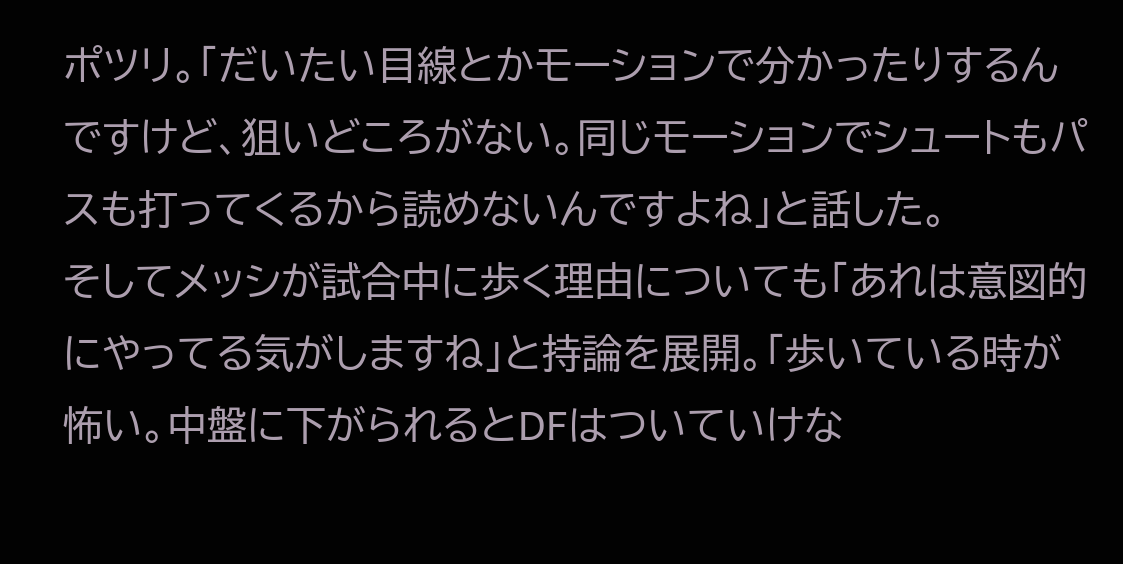ポツリ。「だいたい目線とかモーションで分かったりするんですけど、狙いどころがない。同じモーションでシュートもパスも打ってくるから読めないんですよね」と話した。
そしてメッシが試合中に歩く理由についても「あれは意図的にやってる気がしますね」と持論を展開。「歩いている時が怖い。中盤に下がられるとDFはついていけな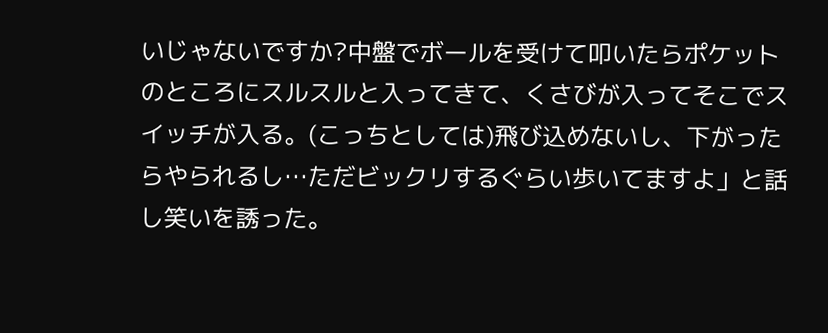いじゃないですか?中盤でボールを受けて叩いたらポケットのところにスルスルと入ってきて、くさびが入ってそこでスイッチが入る。(こっちとしては)飛び込めないし、下がったらやられるし…ただビックリするぐらい歩いてますよ」と話し笑いを誘った。